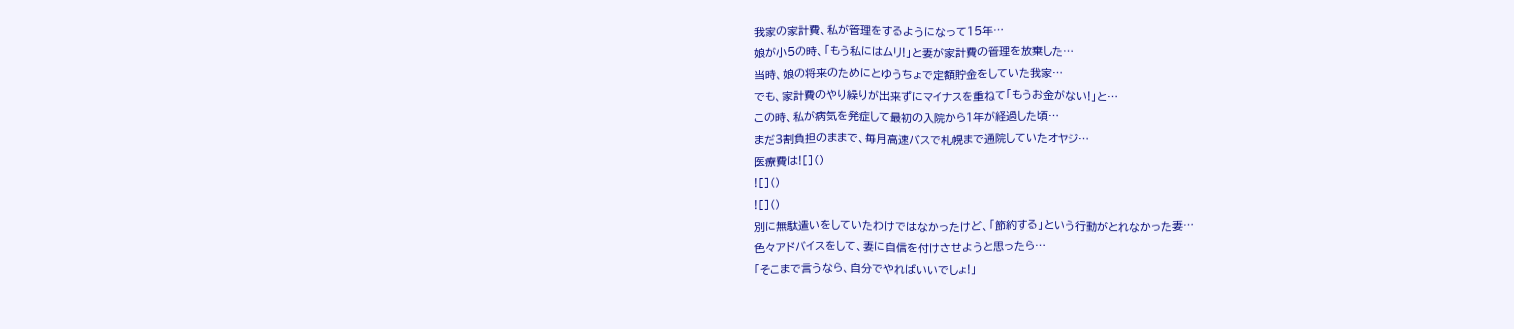我家の家計費、私が管理をするようになって15年…
娘が小5の時、「もう私にはムリ!」と妻が家計費の管理を放棄した…
当時、娘の将来のためにとゆうちょで定額貯金をしていた我家…
でも、家計費のやり繰りが出来ずにマイナスを重ねて「もうお金がない!」と…
この時、私が病気を発症して最初の入院から1年が経過した頃…
まだ3割負担のままで、毎月高速バスで札幌まで通院していたオヤジ…
医療費は![]()
![]()
![]()
別に無駄遣いをしていたわけではなかったけど、「節約する」という行動がとれなかった妻…
色々アドバイスをして、妻に自信を付けさせようと思ったら…
「そこまで言うなら、自分でやればいいでしょ!」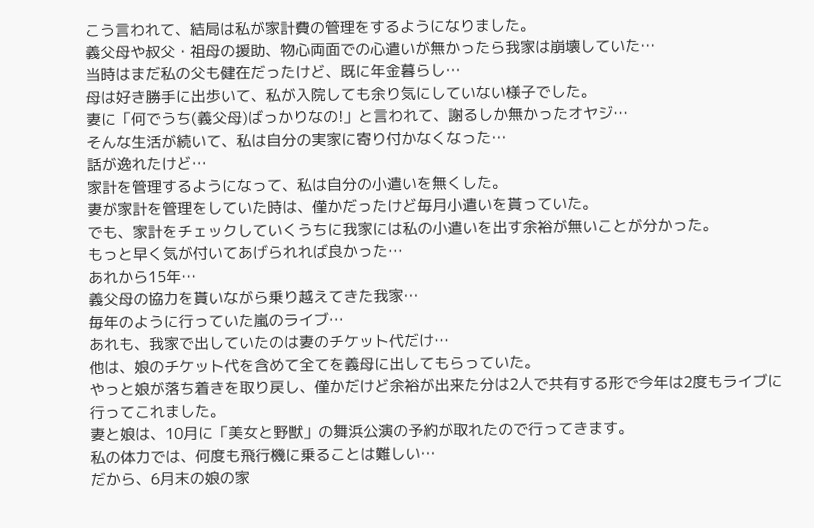こう言われて、結局は私が家計費の管理をするようになりました。
義父母や叔父・祖母の援助、物心両面での心遣いが無かったら我家は崩壊していた…
当時はまだ私の父も健在だったけど、既に年金暮らし…
母は好き勝手に出歩いて、私が入院しても余り気にしていない様子でした。
妻に「何でうち(義父母)ばっかりなの!」と言われて、謝るしか無かったオヤジ…
そんな生活が続いて、私は自分の実家に寄り付かなくなった…
話が逸れたけど…
家計を管理するようになって、私は自分の小遣いを無くした。
妻が家計を管理をしていた時は、僅かだったけど毎月小遣いを貰っていた。
でも、家計をチェックしていくうちに我家には私の小遣いを出す余裕が無いことが分かった。
もっと早く気が付いてあげられれば良かった…
あれから15年…
義父母の協力を貰いながら乗り越えてきた我家…
毎年のように行っていた嵐のライブ…
あれも、我家で出していたのは妻のチケット代だけ…
他は、娘のチケット代を含めて全てを義母に出してもらっていた。
やっと娘が落ち着きを取り戻し、僅かだけど余裕が出来た分は2人で共有する形で今年は2度もライブに行ってこれました。
妻と娘は、10月に「美女と野獣」の舞浜公演の予約が取れたので行ってきます。
私の体力では、何度も飛行機に乗ることは難しい…
だから、6月末の娘の家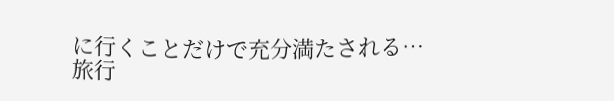に行くことだけで充分満たされる…
旅行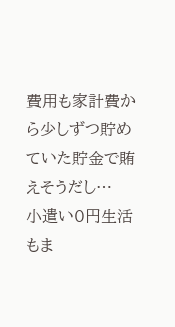費用も家計費から少しずつ貯めていた貯金で賄えそうだし…
小遣い0円生活もま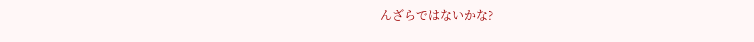んざらではないかな?